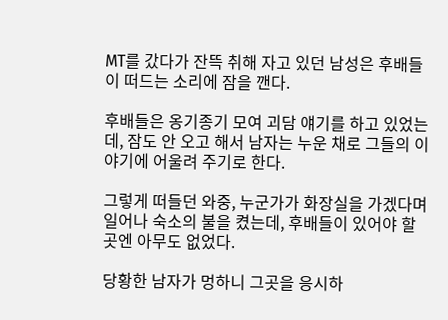MT를 갔다가 잔뜩 취해 자고 있던 남성은 후배들이 떠드는 소리에 잠을 깬다.

후배들은 옹기종기 모여 괴담 얘기를 하고 있었는데, 잠도 안 오고 해서 남자는 누운 채로 그들의 이야기에 어울려 주기로 한다.

그렇게 떠들던 와중, 누군가가 화장실을 가겠다며 일어나 숙소의 불을 켰는데, 후배들이 있어야 할 곳엔 아무도 없었다.

당황한 남자가 멍하니 그곳을 응시하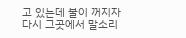고 있는데 불이 꺼지자 다시 그곳에서 말소리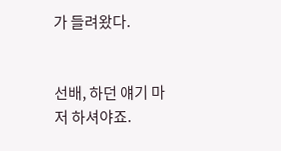가 들려왔다.


선배, 하던 얘기 마저 하셔야죠.